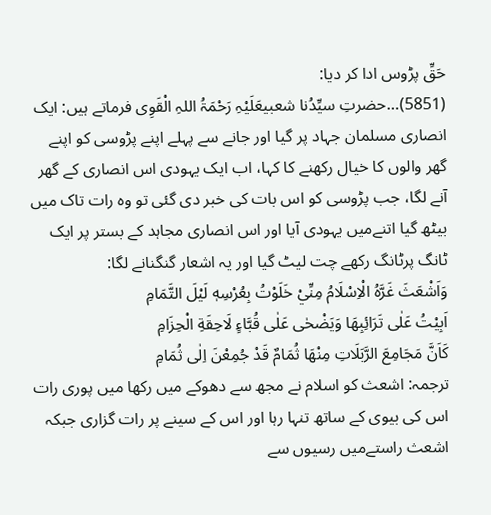حَقِّ پڑوس ادا کر دیا:
(5851)…حضرتِ سیِّدُنا شعبیعَلَیْہِ رَحْمَۃُ اللہِ الْقَوِی فرماتے ہیں: ایک انصاری مسلمان جہاد پر گیا اور جانے سے پہلے اپنے پڑوسی کو اپنے گھر والوں کا خیال رکھنے کا کہا، اب ایک یہودی اس انصاری کے گھر آنے لگا، جب پڑوسی کو اس بات کی خبر دی گئی تو وہ رات تاک میں بیٹھ گیا اتنےمیں یہودی آیا اور اس انصاری مجاہد کے بستر پر ایک ٹانگ پرٹانگ رکھے چت لیٹ گیا اور یہ اشعار گنگنانے لگا:
وَاَشْعَثَ غَرَّهُ الْاِسْلَامُ مِنِّيْ خَلَوْتُ بِعُرْسِهٖ لَيْلَ التَّمَامِ
اَبِيْتُ عَلٰى تَرَائِبِهَا وَيَضْحٰى عَلٰى قُبَّاءٍ لَاحِقَةِ الْحِزَامِ
كَاَنَّ مَجَامِعَ الرَّبَلَاتِ مِنْهَا ثُمَامٌ قَدْ جُمِعْنَ اِلٰی ثُمَامِ
ترجمہ: اشعث کو اسلام نے مجھ سے دھوکے میں رکھا میں پوری رات اس کی بیوی کے ساتھ تنہا رہا اور اس کے سینے پر رات گزاری جبکہ اشعث راستےمیں رسیوں سے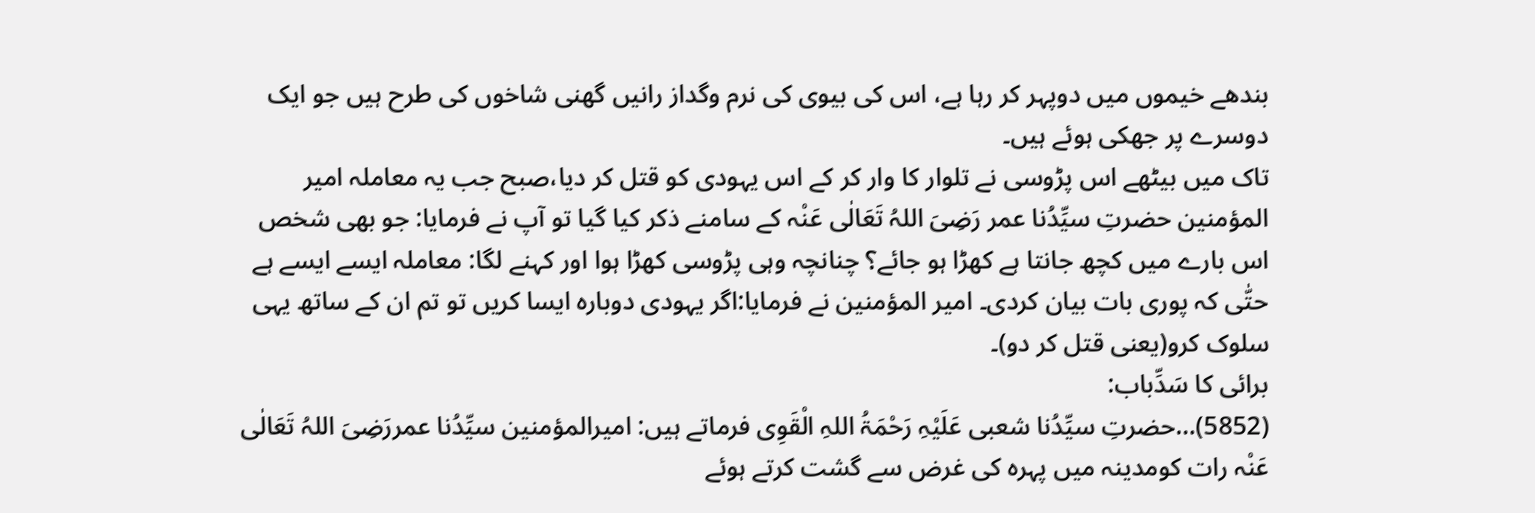بندھے خیموں میں دوپہر کر رہا ہے، اس کی بیوی کی نرم وگداز رانیں گھنی شاخوں کی طرح ہیں جو ایک دوسرے پر جھکی ہوئے ہیں۔
تاک میں بیٹھے اس پڑوسی نے تلوار کا وار کر کے اس یہودی کو قتل کر دیا،صبح جب یہ معاملہ امیر المؤمنین حضرتِ سیِّدُنا عمر رَضِیَ اللہُ تَعَالٰی عَنْہ کے سامنے ذکر کیا گیا تو آپ نے فرمایا: جو بھی شخص اس بارے میں کچھ جانتا ہے کھڑا ہو جائے؟ چنانچہ وہی پڑوسی کھڑا ہوا اور کہنے لگا: معاملہ ایسے ایسے ہے حتّٰی کہ پوری بات بیان کردی۔ امیر المؤمنین نے فرمایا:اگر یہودی دوبارہ ایسا کریں تو تم ان کے ساتھ یہی سلوک کرو(یعنی قتل کر دو)۔
برائی کا سَدِّباب:
(5852)…حضرتِ سیِّدُنا شعبی عَلَیْہِ رَحْمَۃُ اللہِ الْقَوِی فرماتے ہیں: امیرالمؤمنین سیِّدُنا عمررَضِیَ اللہُ تَعَالٰی عَنْہ رات کومدینہ میں پہرہ کی غرض سے گشت کرتے ہوئے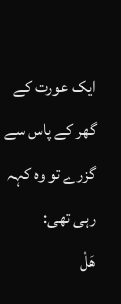ایک عورت کے گھر کے پاس سے گزرے تو وہ کہہ رہی تھی:
هَلْ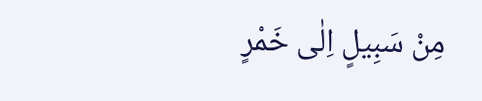مِنْ سَبِيلٍ اِلٰی خَمْرٍ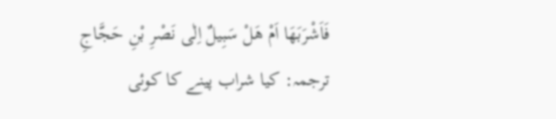فَاَشْرَبَهَا اَمْ هَلْ سَبِيلٌ اِلٰی نَصْرِ بْنِ حَجَّاجِ
ترجمہ: کیا شراب پینے کا کوئی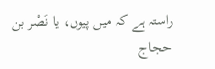راستہ ہے کہ میں پیوں، یا نَصْر بن حجاج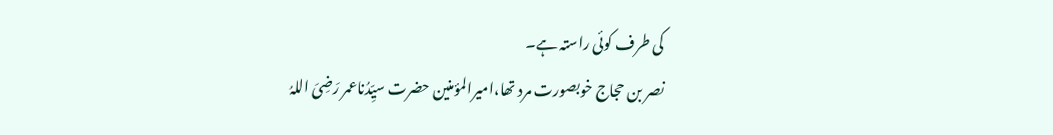کی طرف کوئی راستہ ہے۔
نصر بن حجاج خوبصورت مرد تھا،امیرالمؤمنین حضرت سیِّدُناعمر رَضِیَ اللہُ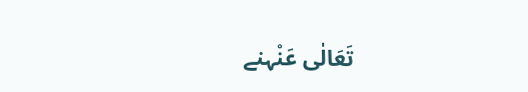تَعَالٰی عَنْہنے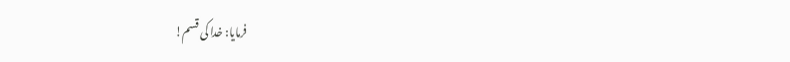فرمایا: خدا کی قسم!